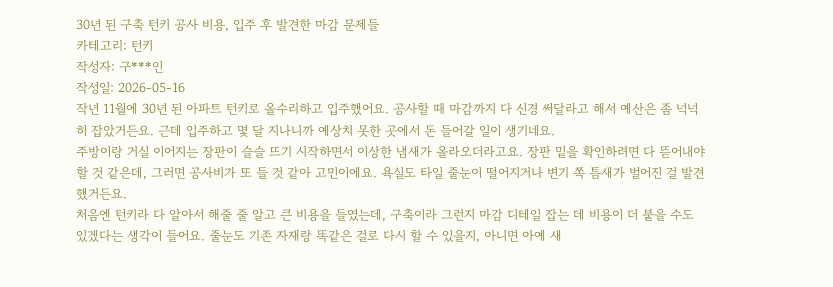30년 된 구축 턴키 공사 비용, 입주 후 발견한 마감 문제들
카테고리: 턴키
작성자: 구***인
작성일: 2026-05-16
작년 11월에 30년 된 아파트 턴키로 올수리하고 입주했어요. 공사할 때 마감까지 다 신경 써달라고 해서 예산은 좀 넉넉히 잡았거든요. 근데 입주하고 몇 달 지나니까 예상치 못한 곳에서 돈 들어갈 일이 생기네요.
주방이랑 거실 이어지는 장판이 슬슬 뜨기 시작하면서 이상한 냄새가 올라오더라고요. 장판 밑을 확인하려면 다 뜯어내야 할 것 같은데, 그러면 공사비가 또 들 것 같아 고민이에요. 욕실도 타일 줄눈이 떨어지거나 변기 쪽 틈새가 벌어진 걸 발견했거든요.
처음엔 턴키라 다 알아서 해줄 줄 알고 큰 비용을 들였는데, 구축이라 그런지 마감 디테일 잡는 데 비용이 더 붙을 수도 있겠다는 생각이 들어요. 줄눈도 기존 자재랑 똑같은 걸로 다시 할 수 있을지, 아니면 아예 새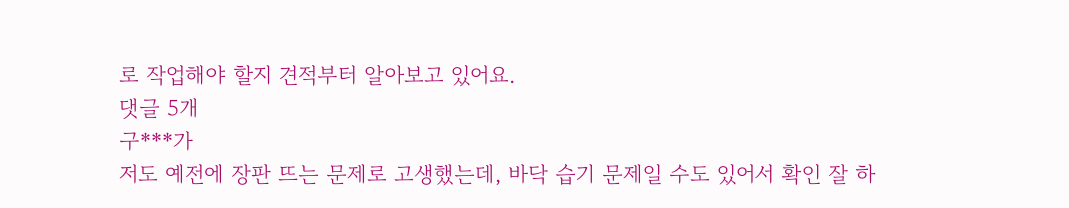로 작업해야 할지 견적부터 알아보고 있어요.
댓글 5개
구***가
저도 예전에 장판 뜨는 문제로 고생했는데, 바닥 습기 문제일 수도 있어서 확인 잘 하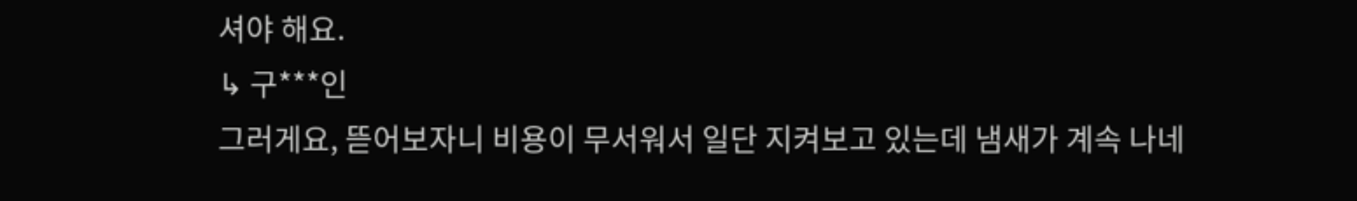셔야 해요.
↳ 구***인
그러게요, 뜯어보자니 비용이 무서워서 일단 지켜보고 있는데 냄새가 계속 나네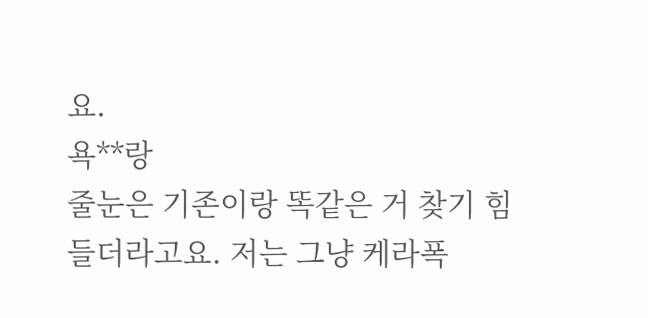요.
욕**랑
줄눈은 기존이랑 똑같은 거 찾기 힘들더라고요. 저는 그냥 케라폭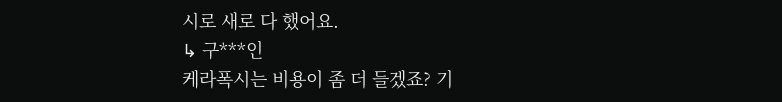시로 새로 다 했어요.
↳ 구***인
케라폭시는 비용이 좀 더 들겠죠? 기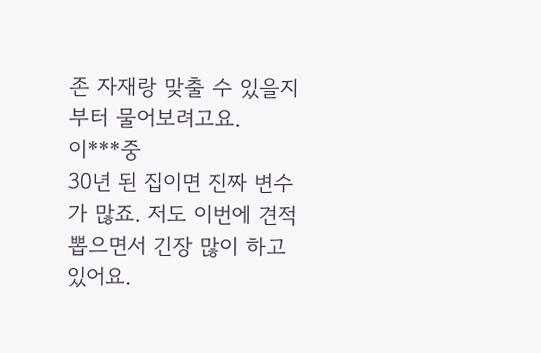존 자재랑 맞출 수 있을지부터 물어보려고요.
이***중
30년 된 집이면 진짜 변수가 많죠. 저도 이번에 견적 뽑으면서 긴장 많이 하고 있어요.